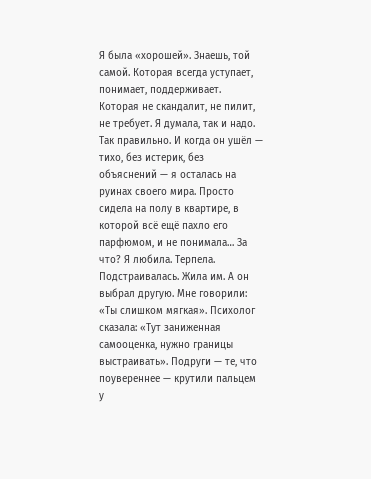Я была «хорошей». Знаешь, той самой. Которая всегда уступает, понимает, поддерживает. Которая не скандалит, не пилит, не требует. Я думала, так и надо. Так правильно. И когда он ушёл — тихо, без истерик, без объяснений — я осталась на руинах своего мира. Просто сидела на полу в квартире, в которой всё ещё пахло его парфюмом, и не понимала… За что? Я любила. Терпела. Подстраивалась. Жила им. А он выбрал другую. Мне говорили: «Ты слишком мягкая». Психолог сказала: «Тут заниженная самооценка, нужно границы выстраивать». Подруги — те, что поувереннее — крутили пальцем у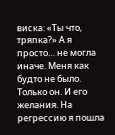виска: «Ты что, тряпка?» А я просто… не могла иначе. Меня как будто не было. Только он. И его желания. На регрессию я пошла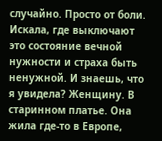случайно. Просто от боли. Искала, где выключают это состояние вечной нужности и страха быть ненужной. И знаешь, что я увидела? Женщину. В старинном платье. Она жила где-то в Европе,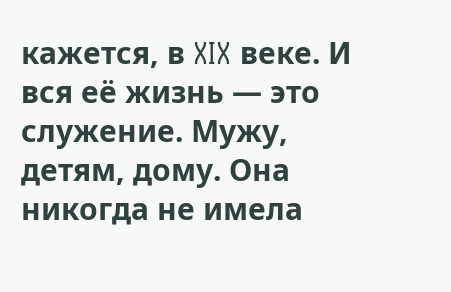кажется, в XIX веке. И вся её жизнь — это служение. Мужу, детям, дому. Она никогда не имела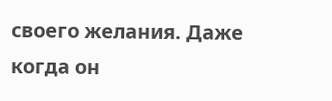своего желания. Даже когда он